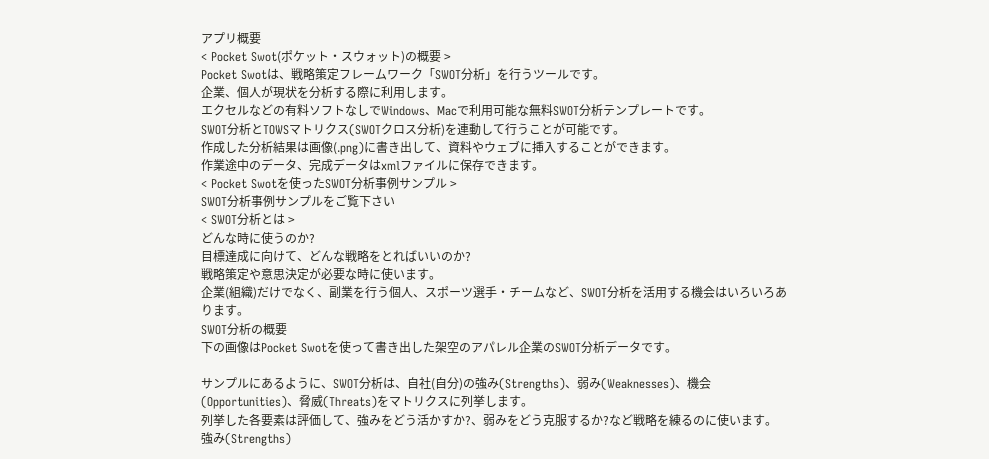アプリ概要
< Pocket Swot(ポケット・スウォット)の概要 >
Pocket Swotは、戦略策定フレームワーク「SWOT分析」を行うツールです。
企業、個人が現状を分析する際に利用します。
エクセルなどの有料ソフトなしでWindows、Macで利用可能な無料SWOT分析テンプレートです。
SWOT分析とTOWSマトリクス(SWOTクロス分析)を連動して行うことが可能です。
作成した分析結果は画像(.png)に書き出して、資料やウェブに挿入することができます。
作業途中のデータ、完成データはxmlファイルに保存できます。
< Pocket Swotを使ったSWOT分析事例サンプル >
SWOT分析事例サンプルをご覧下さい
< SWOT分析とは >
どんな時に使うのか?
目標達成に向けて、どんな戦略をとればいいのか?
戦略策定や意思決定が必要な時に使います。
企業(組織)だけでなく、副業を行う個人、スポーツ選手・チームなど、SWOT分析を活用する機会はいろいろあります。
SWOT分析の概要
下の画像はPocket Swotを使って書き出した架空のアパレル企業のSWOT分析データです。

サンプルにあるように、SWOT分析は、自社(自分)の強み(Strengths)、弱み(Weaknesses)、機会(Opportunities)、脅威(Threats)をマトリクスに列挙します。
列挙した各要素は評価して、強みをどう活かすか?、弱みをどう克服するか?など戦略を練るのに使います。
強み(Strengths)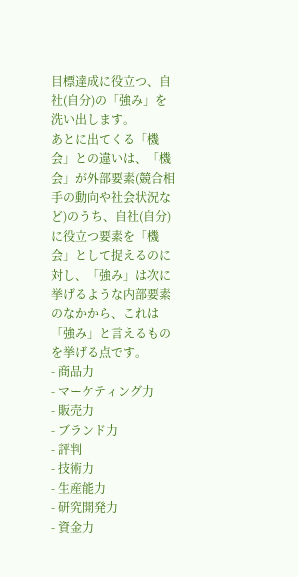目標達成に役立つ、自社(自分)の「強み」を洗い出します。
あとに出てくる「機会」との違いは、「機会」が外部要素(競合相手の動向や社会状況など)のうち、自社(自分)に役立つ要素を「機会」として捉えるのに対し、「強み」は次に挙げるような内部要素のなかから、これは「強み」と言えるものを挙げる点です。
- 商品力
- マーケティング力
- 販売力
- ブランド力
- 評判
- 技術力
- 生産能力
- 研究開発力
- 資金力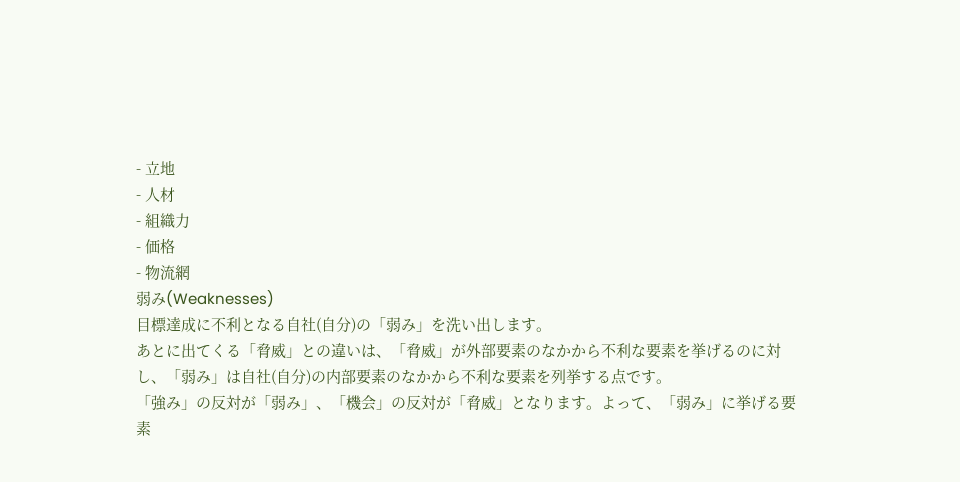- 立地
- 人材
- 組織力
- 価格
- 物流網
弱み(Weaknesses)
目標達成に不利となる自社(自分)の「弱み」を洗い出します。
あとに出てくる「脅威」との違いは、「脅威」が外部要素のなかから不利な要素を挙げるのに対し、「弱み」は自社(自分)の内部要素のなかから不利な要素を列挙する点です。
「強み」の反対が「弱み」、「機会」の反対が「脅威」となります。よって、「弱み」に挙げる要素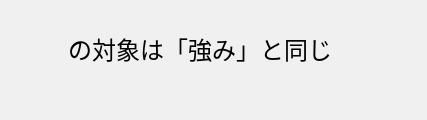の対象は「強み」と同じ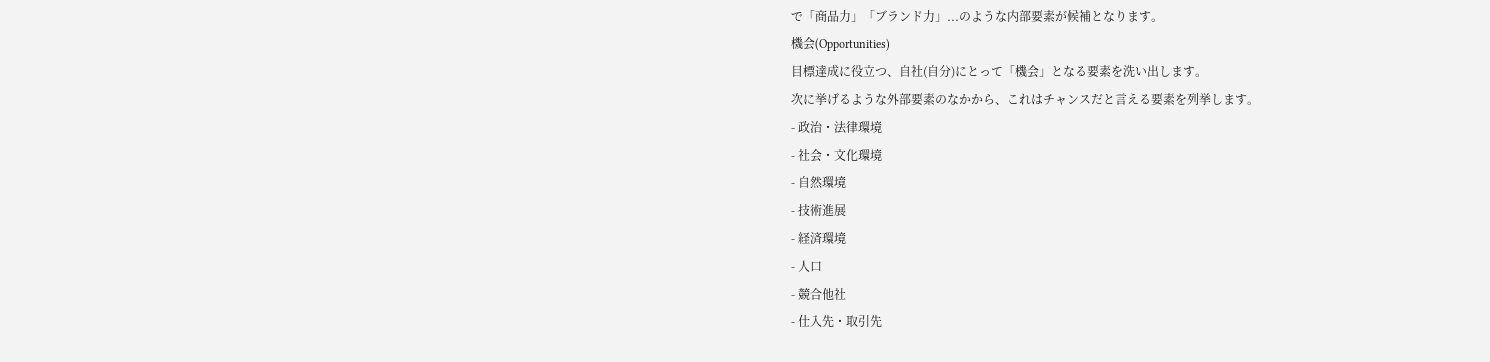で「商品力」「ブランド力」...のような内部要素が候補となります。
機会(Opportunities)
目標達成に役立つ、自社(自分)にとって「機会」となる要素を洗い出します。
次に挙げるような外部要素のなかから、これはチャンスだと言える要素を列挙します。
- 政治・法律環境
- 社会・文化環境
- 自然環境
- 技術進展
- 経済環境
- 人口
- 競合他社
- 仕入先・取引先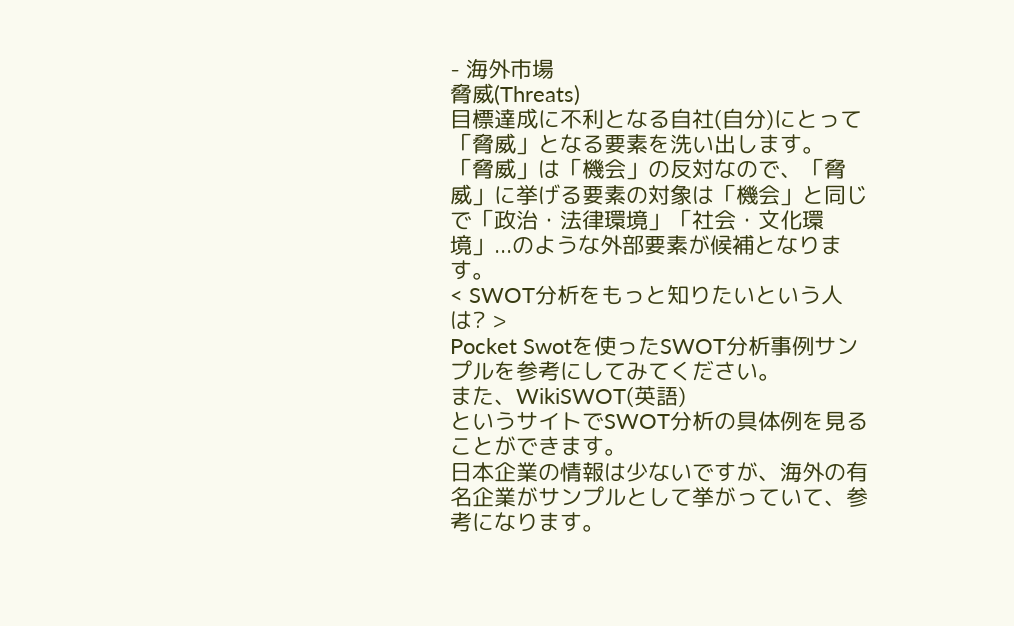- 海外市場
脅威(Threats)
目標達成に不利となる自社(自分)にとって「脅威」となる要素を洗い出します。
「脅威」は「機会」の反対なので、「脅威」に挙げる要素の対象は「機会」と同じで「政治・法律環境」「社会・文化環境」...のような外部要素が候補となります。
< SWOT分析をもっと知りたいという人は? >
Pocket Swotを使ったSWOT分析事例サンプルを参考にしてみてください。
また、WikiSWOT(英語)
というサイトでSWOT分析の具体例を見ることができます。
日本企業の情報は少ないですが、海外の有名企業がサンプルとして挙がっていて、参考になります。